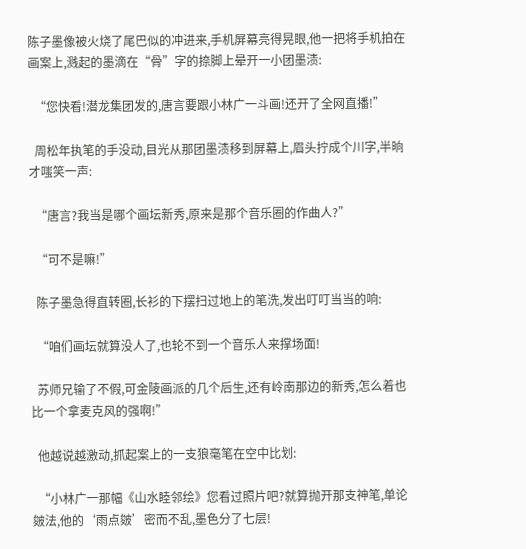陈子墨像被火烧了尾巴似的冲进来,手机屏幕亮得晃眼,他一把将手机拍在画案上,溅起的墨滴在“骨”字的捺脚上晕开一小团墨渍:

  “您快看!潜龙集团发的,唐言要跟小林广一斗画!还开了全网直播!”

  周松年执笔的手没动,目光从那团墨渍移到屏幕上,眉头拧成个川字,半晌才嗤笑一声:

  “唐言?我当是哪个画坛新秀,原来是那个音乐圈的作曲人?”

  “可不是嘛!”

  陈子墨急得直转圈,长衫的下摆扫过地上的笔洗,发出叮叮当当的响:

  “咱们画坛就算没人了,也轮不到一个音乐人来撑场面!

  苏师兄输了不假,可金陵画派的几个后生,还有岭南那边的新秀,怎么着也比一个拿麦克风的强啊!”

  他越说越激动,抓起案上的一支狼毫笔在空中比划:

  “小林广一那幅《山水睦邻绘》您看过照片吧?就算抛开那支神笔,单论皴法,他的‘雨点皴’密而不乱,墨色分了七层!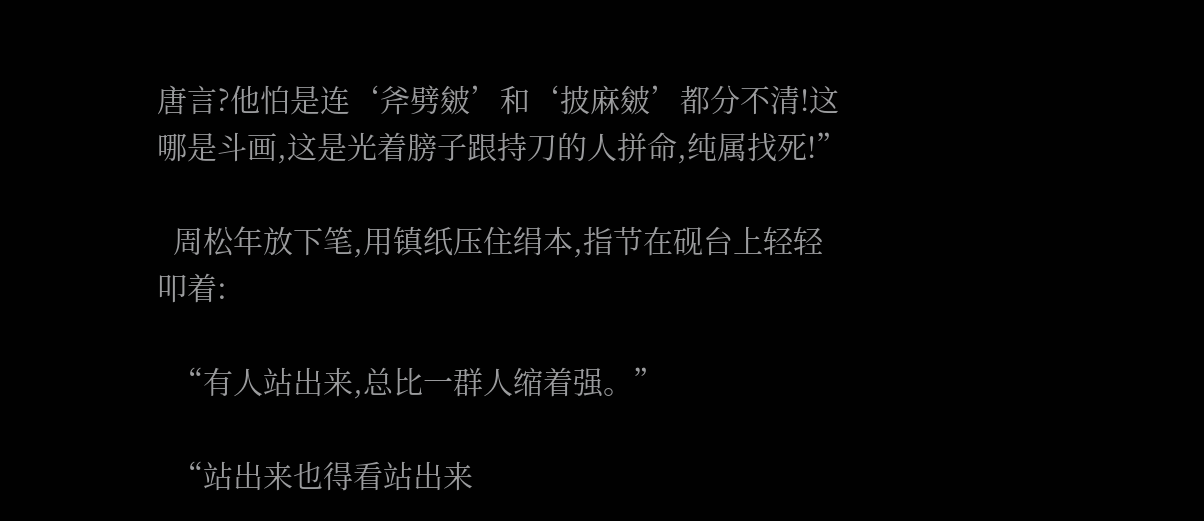唐言?他怕是连‘斧劈皴’和‘披麻皴’都分不清!这哪是斗画,这是光着膀子跟持刀的人拼命,纯属找死!”

  周松年放下笔,用镇纸压住绢本,指节在砚台上轻轻叩着:

  “有人站出来,总比一群人缩着强。”

  “站出来也得看站出来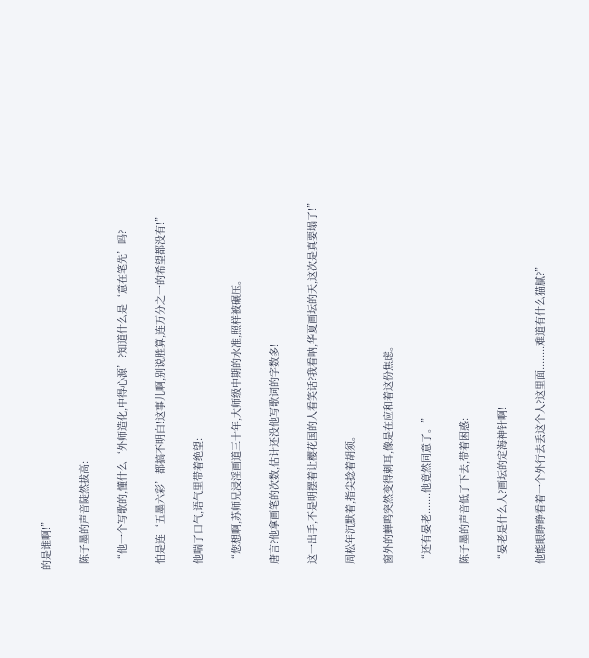的是谁啊!”

  陈子墨的声音陡然拔高:

  “他一个写歌的,懂什么‘外师造化,中得心源’?知道什么是‘意在笔先’吗?

  怕是连‘五墨六彩’都搞不明白!这事儿啊,别说胜算,连万分之一的希望都没有!”

  他喘了口气,语气里带着绝望:

  “您想啊,苏师兄浸淫画道三十年,大师级中期的水准,照样被碾压。

  唐言?他拿画笔的次数,估计还没他写歌词的字数多!

  这一出手,不是明摆着让樱花国的人看笑话?我看呐,华夏画坛的天,这次是真要塌了!”

  周松年沉默着,指尖捻着胡须。

  窗外的蝉鸣突然变得刺耳,像是在应和着这份焦虑。

  “还有晏老.......他竟然同意了。”

  陈子墨的声音低了下去,带着困惑:

  “晏老是什么人?画坛的定海神针啊!

  他能眼睁睁看着一个外行去丢这个人?这里面........难道有什么猫腻?”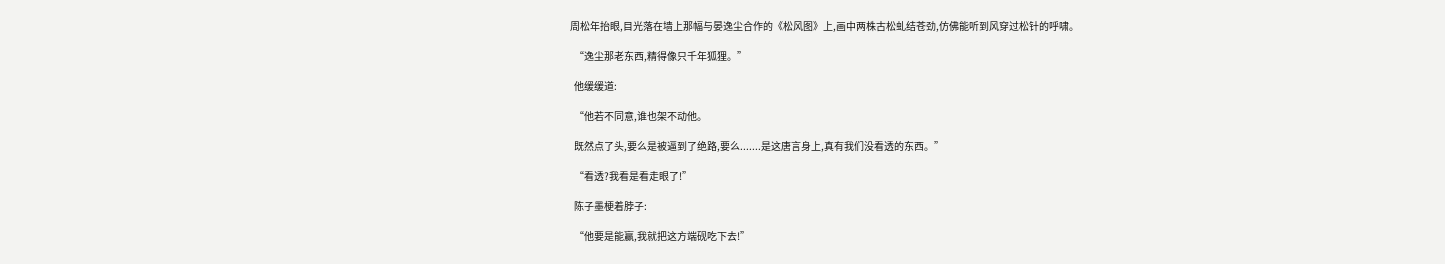周松年抬眼,目光落在墙上那幅与晏逸尘合作的《松风图》上,画中两株古松虬结苍劲,仿佛能听到风穿过松针的呼啸。

  “逸尘那老东西,精得像只千年狐狸。”

  他缓缓道:

  “他若不同意,谁也架不动他。

  既然点了头,要么是被逼到了绝路,要么.......是这唐言身上,真有我们没看透的东西。”

  “看透?我看是看走眼了!”

  陈子墨梗着脖子:

  “他要是能赢,我就把这方端砚吃下去!”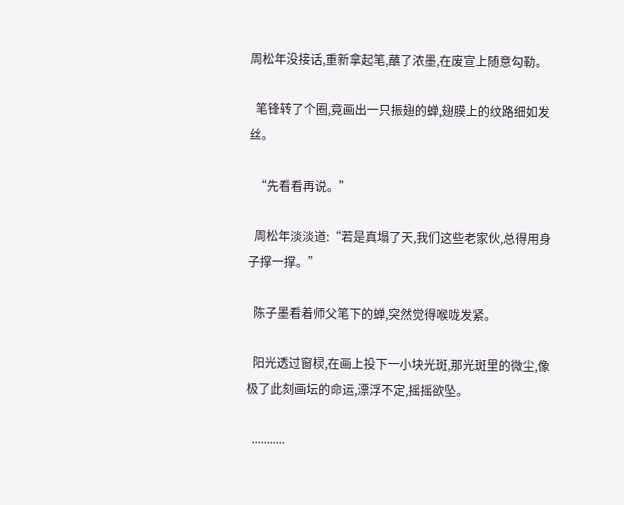周松年没接话,重新拿起笔,蘸了浓墨,在废宣上随意勾勒。

  笔锋转了个圈,竟画出一只振翅的蝉,翅膜上的纹路细如发丝。

  “先看看再说。”

  周松年淡淡道:“若是真塌了天,我们这些老家伙,总得用身子撑一撑。”

  陈子墨看着师父笔下的蝉,突然觉得喉咙发紧。

  阳光透过窗棂,在画上投下一小块光斑,那光斑里的微尘,像极了此刻画坛的命运,漂浮不定,摇摇欲坠。

  ...........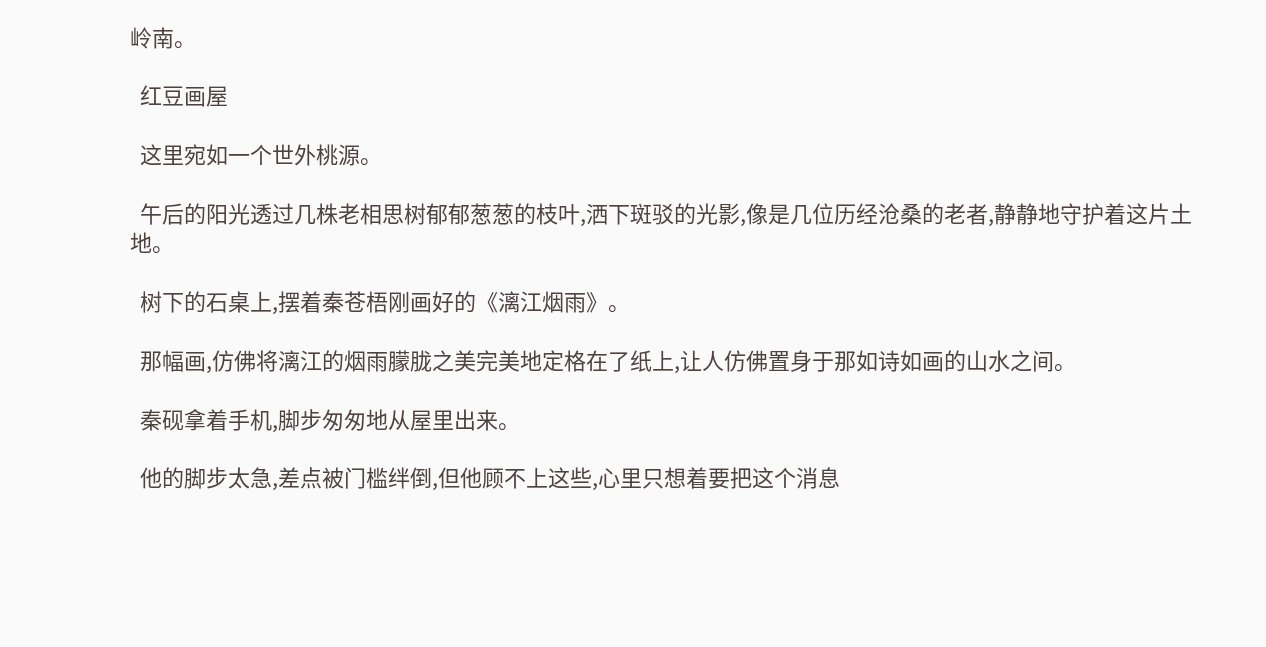岭南。

  红豆画屋

  这里宛如一个世外桃源。

  午后的阳光透过几株老相思树郁郁葱葱的枝叶,洒下斑驳的光影,像是几位历经沧桑的老者,静静地守护着这片土地。

  树下的石桌上,摆着秦苍梧刚画好的《漓江烟雨》。

  那幅画,仿佛将漓江的烟雨朦胧之美完美地定格在了纸上,让人仿佛置身于那如诗如画的山水之间。

  秦砚拿着手机,脚步匆匆地从屋里出来。

  他的脚步太急,差点被门槛绊倒,但他顾不上这些,心里只想着要把这个消息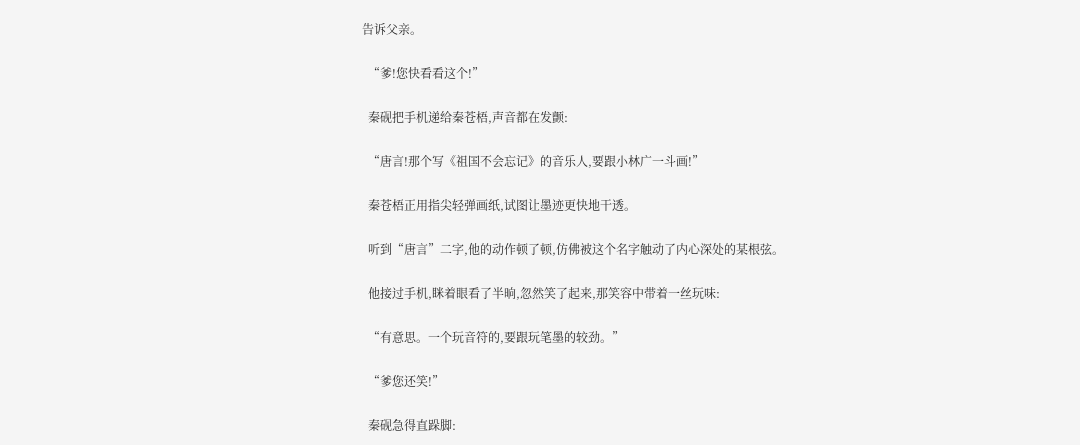告诉父亲。

  “爹!您快看看这个!”

  秦砚把手机递给秦苍梧,声音都在发颤:

  “唐言!那个写《祖国不会忘记》的音乐人,要跟小林广一斗画!”

  秦苍梧正用指尖轻弹画纸,试图让墨迹更快地干透。

  听到“唐言”二字,他的动作顿了顿,仿佛被这个名字触动了内心深处的某根弦。

  他接过手机,眯着眼看了半晌,忽然笑了起来,那笑容中带着一丝玩味:

  “有意思。一个玩音符的,要跟玩笔墨的较劲。”

  “爹您还笑!”

  秦砚急得直跺脚: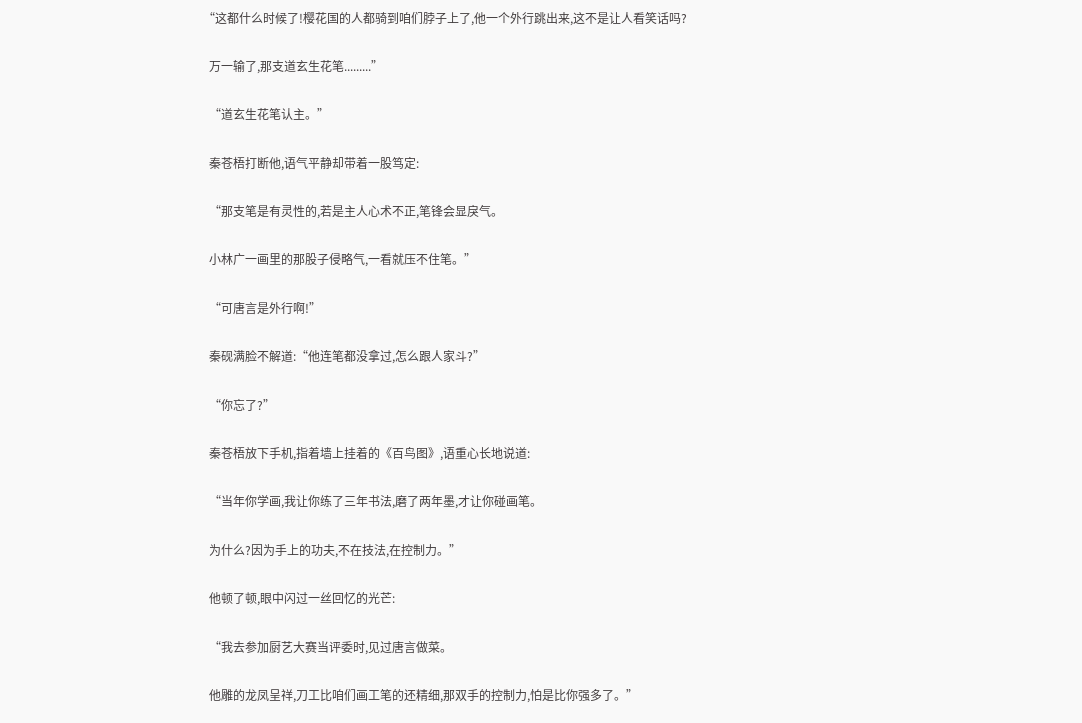“这都什么时候了!樱花国的人都骑到咱们脖子上了,他一个外行跳出来,这不是让人看笑话吗?

  万一输了,那支道玄生花笔.........”

  “道玄生花笔认主。”

  秦苍梧打断他,语气平静却带着一股笃定:

  “那支笔是有灵性的,若是主人心术不正,笔锋会显戾气。

  小林广一画里的那股子侵略气,一看就压不住笔。”

  “可唐言是外行啊!”

  秦砚满脸不解道:“他连笔都没拿过,怎么跟人家斗?”

  “你忘了?”

  秦苍梧放下手机,指着墙上挂着的《百鸟图》,语重心长地说道:

  “当年你学画,我让你练了三年书法,磨了两年墨,才让你碰画笔。

  为什么?因为手上的功夫,不在技法,在控制力。”

  他顿了顿,眼中闪过一丝回忆的光芒:

  “我去参加厨艺大赛当评委时,见过唐言做菜。

  他雕的龙凤呈祥,刀工比咱们画工笔的还精细,那双手的控制力,怕是比你强多了。”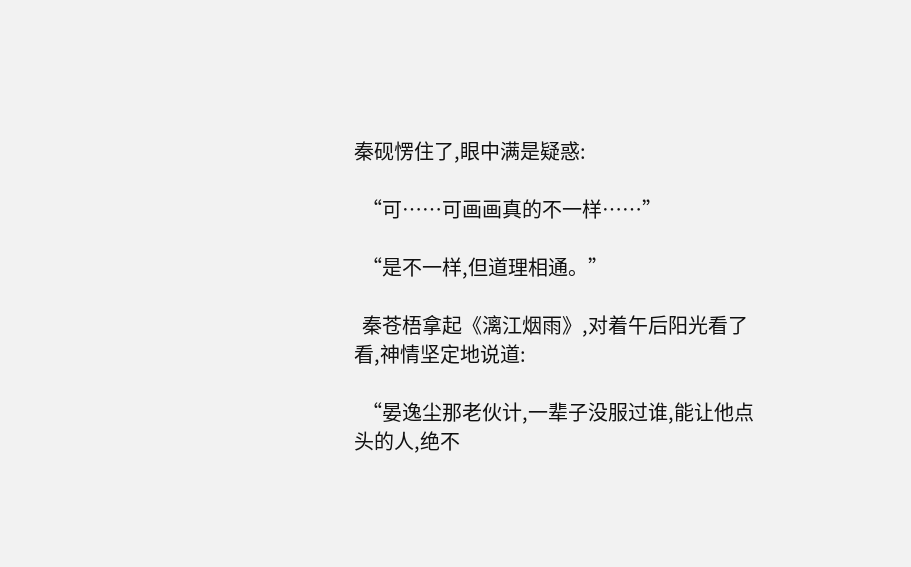秦砚愣住了,眼中满是疑惑:

  “可……可画画真的不一样……”

  “是不一样,但道理相通。”

  秦苍梧拿起《漓江烟雨》,对着午后阳光看了看,神情坚定地说道:

  “晏逸尘那老伙计,一辈子没服过谁,能让他点头的人,绝不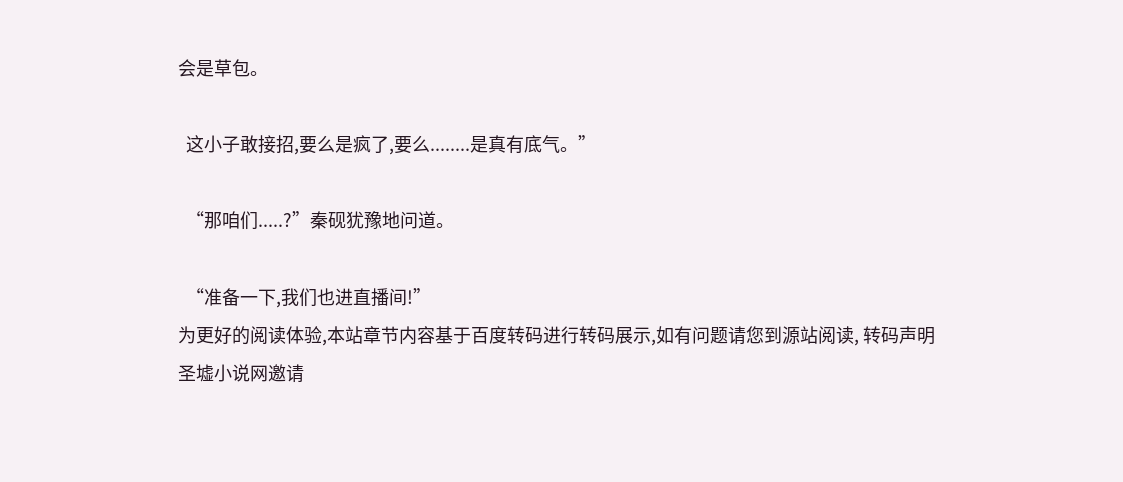会是草包。

  这小子敢接招,要么是疯了,要么........是真有底气。”

  “那咱们.....?”秦砚犹豫地问道。

  “准备一下,我们也进直播间!”
为更好的阅读体验,本站章节内容基于百度转码进行转码展示,如有问题请您到源站阅读, 转码声明
圣墟小说网邀请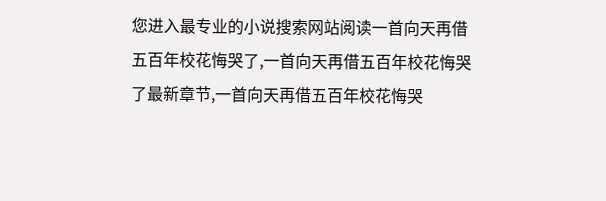您进入最专业的小说搜索网站阅读一首向天再借五百年校花悔哭了,一首向天再借五百年校花悔哭了最新章节,一首向天再借五百年校花悔哭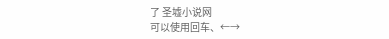了 圣墟小说网
可以使用回车、←→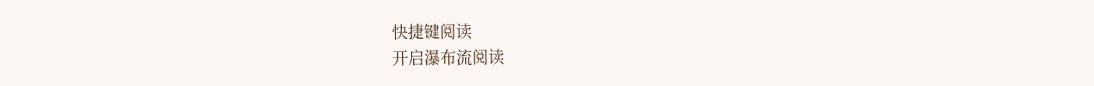快捷键阅读
开启瀑布流阅读